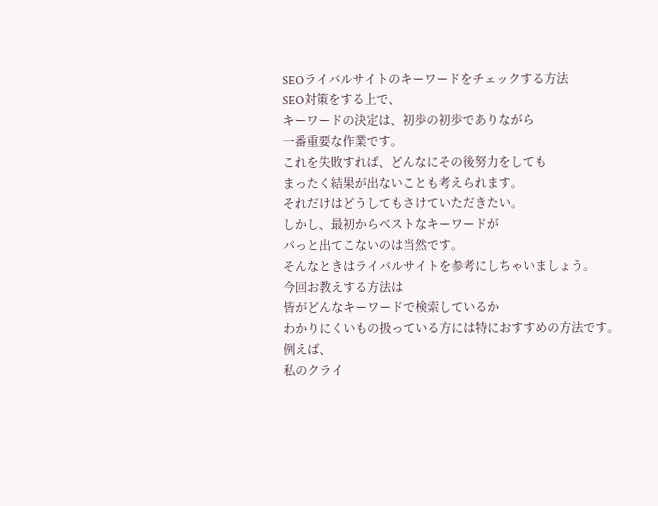SEOライバルサイトのキーワードをチェックする方法
SEO対策をする上で、
キーワードの決定は、初歩の初歩でありながら
一番重要な作業です。
これを失敗すれば、どんなにその後努力をしても
まったく結果が出ないことも考えられます。
それだけはどうしてもさけていただきたい。
しかし、最初からベストなキーワードが
パっと出てこないのは当然です。
そんなときはライバルサイトを参考にしちゃいましょう。
今回お教えする方法は
皆がどんなキーワードで検索しているか
わかりにくいもの扱っている方には特におすすめの方法です。
例えば、
私のクライ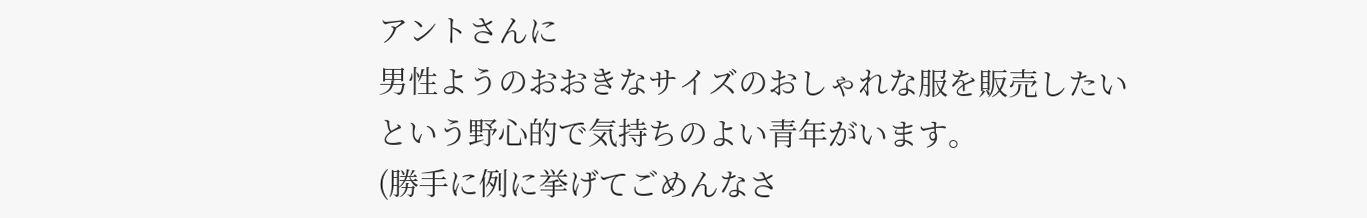アントさんに
男性ようのおおきなサイズのおしゃれな服を販売したい
という野心的で気持ちのよい青年がいます。
(勝手に例に挙げてごめんなさ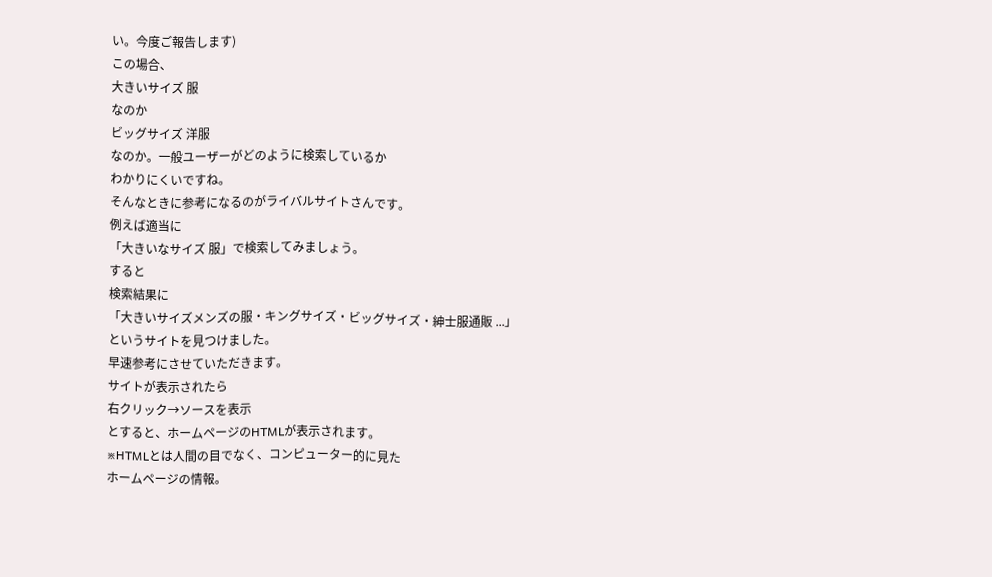い。今度ご報告します)
この場合、
大きいサイズ 服
なのか
ビッグサイズ 洋服
なのか。一般ユーザーがどのように検索しているか
わかりにくいですね。
そんなときに参考になるのがライバルサイトさんです。
例えば適当に
「大きいなサイズ 服」で検索してみましょう。
すると
検索結果に
「大きいサイズメンズの服・キングサイズ・ビッグサイズ・紳士服通販 ...」
というサイトを見つけました。
早速参考にさせていただきます。
サイトが表示されたら
右クリック→ソースを表示
とすると、ホームページのHTMLが表示されます。
※HTMLとは人間の目でなく、コンピューター的に見た
ホームページの情報。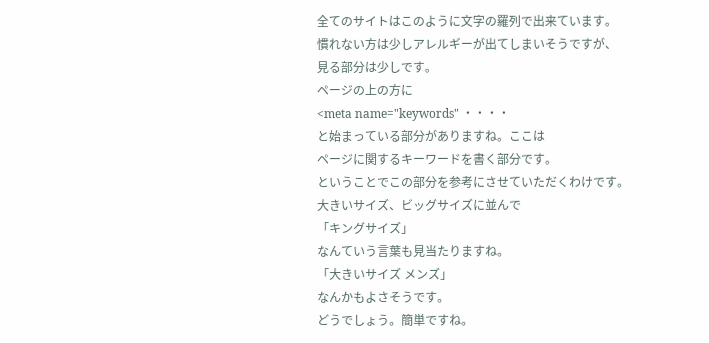全てのサイトはこのように文字の羅列で出来ています。
慣れない方は少しアレルギーが出てしまいそうですが、
見る部分は少しです。
ページの上の方に
<meta name="keywords" ・・・・
と始まっている部分がありますね。ここは
ページに関するキーワードを書く部分です。
ということでこの部分を参考にさせていただくわけです。
大きいサイズ、ビッグサイズに並んで
「キングサイズ」
なんていう言葉も見当たりますね。
「大きいサイズ メンズ」
なんかもよさそうです。
どうでしょう。簡単ですね。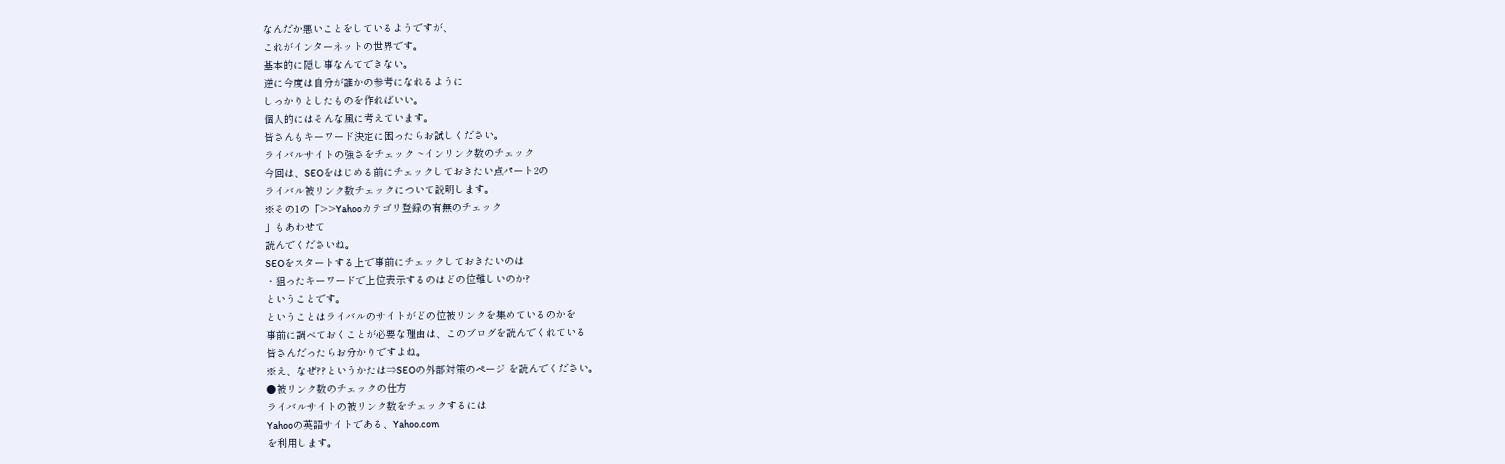なんだか悪いことをしているようですが、
これがインターネットの世界です。
基本的に隠し事なんてできない。
逆に今度は自分が誰かの参考になれるように
しっかりとしたものを作ればいい。
個人的にはそんな風に考えています。
皆さんもキーワード決定に困ったらお試しください。
ライバルサイトの強さをチェック ~インリンク数のチェック
今回は、SEOをはじめる前にチェックしておきたい点パート2の
ライバル被リンク数チェックについて説明します。
※その1の「>>Yahooカテゴリ登録の有無のチェック
」もあわせて
読んでくださいね。
SEOをスタートする上で事前にチェックしておきたいのは
・狙ったキーワードで上位表示するのはどの位難しいのか?
ということです。
ということはライバルのサイトがどの位被リンクを集めているのかを
事前に調べておくことが必要な理由は、このブログを読んでくれている
皆さんだったらお分かりですよね。
※え、なぜ??というかたは⇒SEOの外部対策のページ を読んでください。
●被リンク数のチェックの仕方
ライバルサイトの被リンク数をチェックするには
Yahooの英語サイトである、Yahoo.com
を利用します。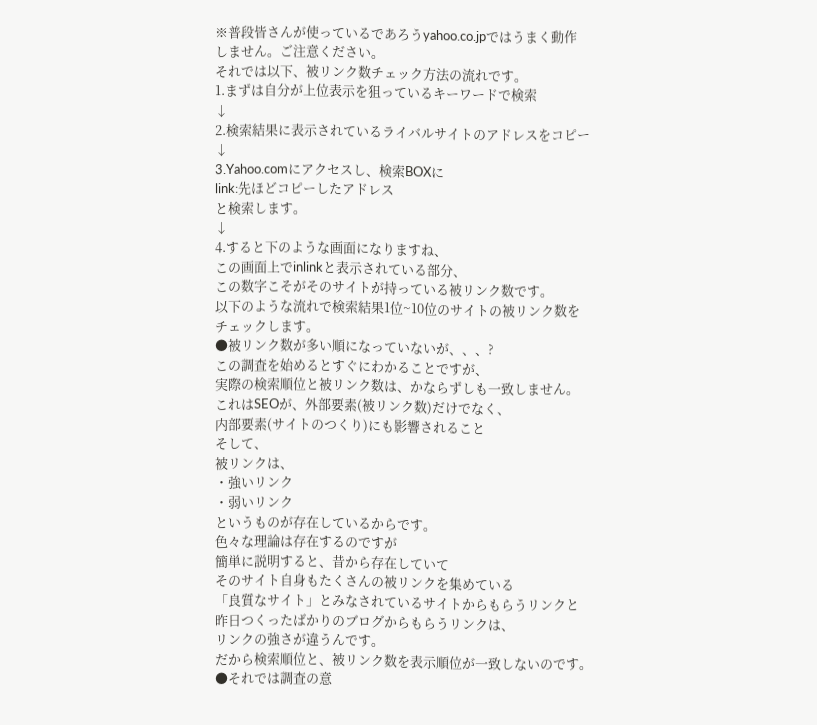※普段皆さんが使っているであろうyahoo.co.jpではうまく動作
しません。ご注意ください。
それでは以下、被リンク数チェック方法の流れです。
1.まずは自分が上位表示を狙っているキーワードで検索
↓
2.検索結果に表示されているライバルサイトのアドレスをコピー
↓
3.Yahoo.comにアクセスし、検索BOXに
link:先ほどコピーしたアドレス
と検索します。
↓
4.すると下のような画面になりますね、
この画面上でinlinkと表示されている部分、
この数字こそがそのサイトが持っている被リンク数です。
以下のような流れで検索結果1位~10位のサイトの被リンク数を
チェックします。
●被リンク数が多い順になっていないが、、、?
この調査を始めるとすぐにわかることですが、
実際の検索順位と被リンク数は、かならずしも一致しません。
これはSEOが、外部要素(被リンク数)だけでなく、
内部要素(サイトのつくり)にも影響されること
そして、
被リンクは、
・強いリンク
・弱いリンク
というものが存在しているからです。
色々な理論は存在するのですが
簡単に説明すると、昔から存在していて
そのサイト自身もたくさんの被リンクを集めている
「良質なサイト」とみなされているサイトからもらうリンクと
昨日つくったばかりのブログからもらうリンクは、
リンクの強さが違うんです。
だから検索順位と、被リンク数を表示順位が一致しないのです。
●それでは調査の意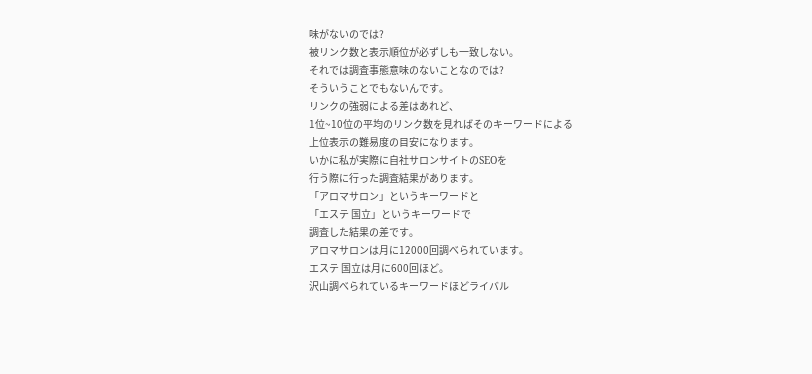味がないのでは?
被リンク数と表示順位が必ずしも一致しない。
それでは調査事態意味のないことなのでは?
そういうことでもないんです。
リンクの強弱による差はあれど、
1位~10位の平均のリンク数を見ればそのキーワードによる
上位表示の難易度の目安になります。
いかに私が実際に自社サロンサイトのSEOを
行う際に行った調査結果があります。
「アロマサロン」というキーワードと
「エステ 国立」というキーワードで
調査した結果の差です。
アロマサロンは月に12000回調べられています。
エステ 国立は月に600回ほど。
沢山調べられているキーワードほどライバル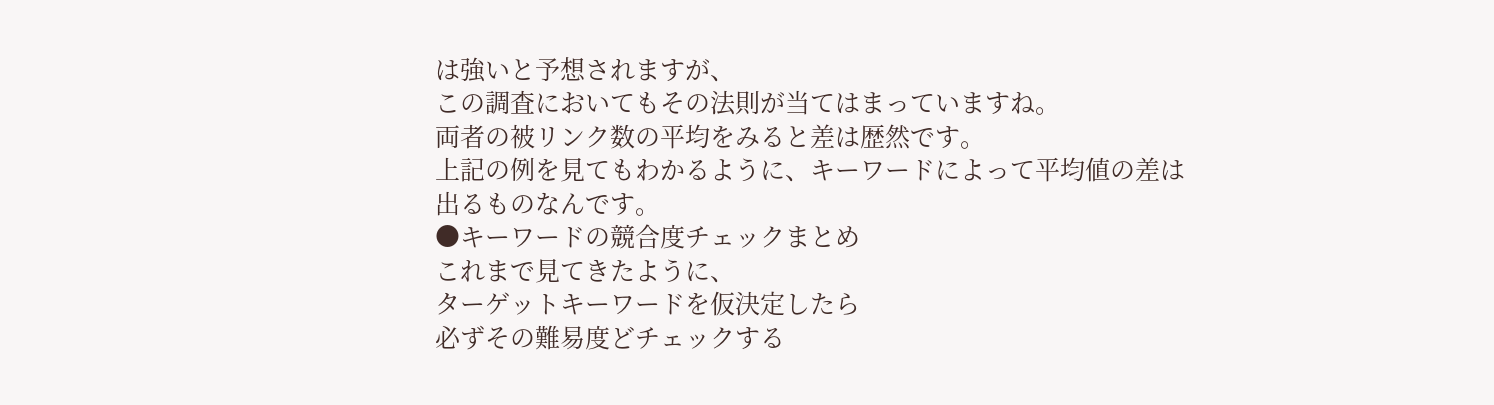は強いと予想されますが、
この調査においてもその法則が当てはまっていますね。
両者の被リンク数の平均をみると差は歴然です。
上記の例を見てもわかるように、キーワードによって平均値の差は
出るものなんです。
●キーワードの競合度チェックまとめ
これまで見てきたように、
ターゲットキーワードを仮決定したら
必ずその難易度どチェックする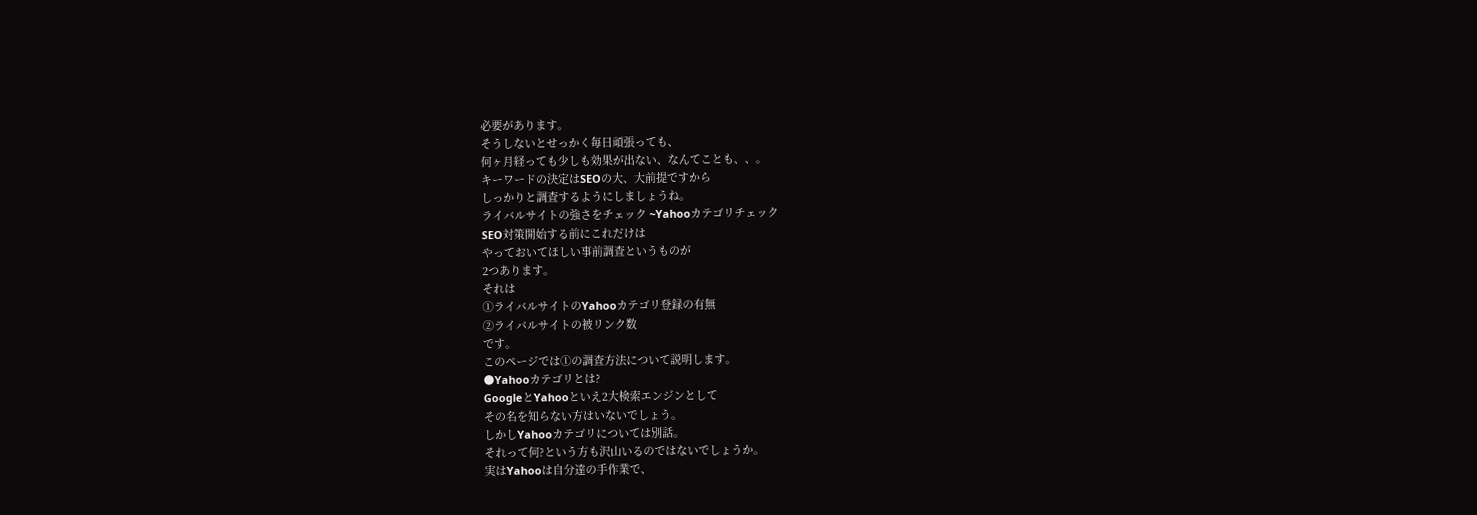必要があります。
そうしないとせっかく毎日頑張っても、
何ヶ月経っても少しも効果が出ない、なんてことも、、。
キーワードの決定はSEOの大、大前提ですから
しっかりと調査するようにしましょうね。
ライバルサイトの強さをチェック ~Yahooカテゴリチェック
SEO対策開始する前にこれだけは
やっておいてほしい事前調査というものが
2つあります。
それは
①ライバルサイトのYahooカテゴリ登録の有無
②ライバルサイトの被リンク数
です。
このページでは①の調査方法について説明します。
●Yahooカテゴリとは?
GoogleとYahooといえ2大検索エンジンとして
その名を知らない方はいないでしょう。
しかしYahooカテゴリについては別話。
それって何?という方も沢山いるのではないでしょうか。
実はYahooは自分達の手作業で、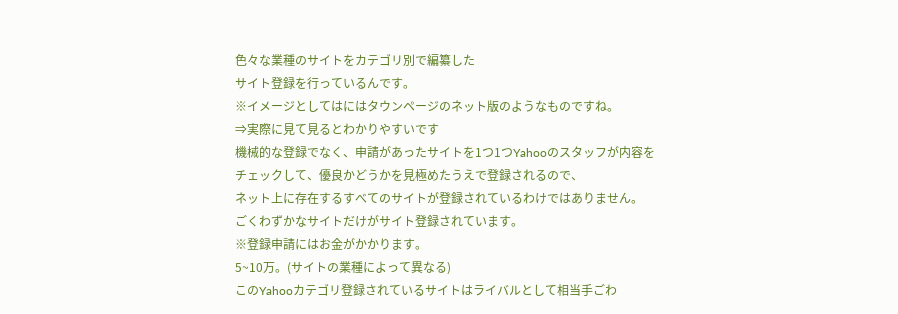色々な業種のサイトをカテゴリ別で編纂した
サイト登録を行っているんです。
※イメージとしてはにはタウンページのネット版のようなものですね。
⇒実際に見て見るとわかりやすいです
機械的な登録でなく、申請があったサイトを1つ1つYahooのスタッフが内容を
チェックして、優良かどうかを見極めたうえで登録されるので、
ネット上に存在するすべてのサイトが登録されているわけではありません。
ごくわずかなサイトだけがサイト登録されています。
※登録申請にはお金がかかります。
5~10万。(サイトの業種によって異なる)
このYahooカテゴリ登録されているサイトはライバルとして相当手ごわ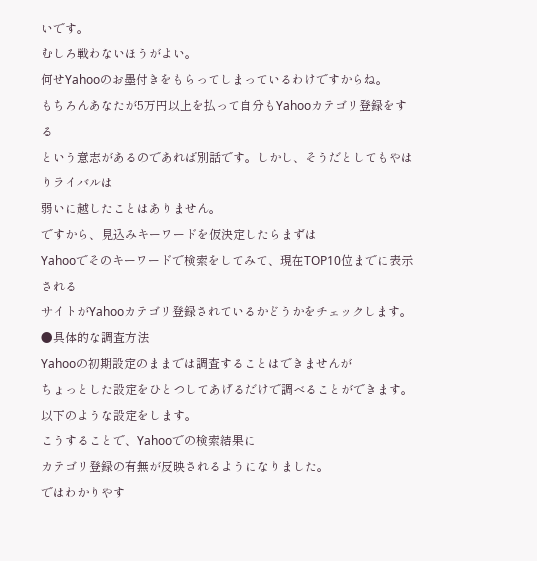いです。
むしろ戦わないほうがよい。
何せYahooのお墨付きをもらってしまっているわけですからね。
もちろんあなたが5万円以上を払って自分もYahooカテゴリ登録をする
という意志があるのであれば別話です。しかし、そうだとしてもやはりライバルは
弱いに越したことはありません。
ですから、見込みキーワードを仮決定したらまずは
Yahooでそのキーワードで検索をしてみて、現在TOP10位までに表示される
サイトがYahooカテゴリ登録されているかどうかをチェックします。
●具体的な調査方法
Yahooの初期設定のままでは調査することはできませんが
ちょっとした設定をひとつしてあげるだけで調べることができます。
以下のような設定をします。
こうすることで、Yahooでの検索結果に
カテゴリ登録の有無が反映されるようになりました。
ではわかりやす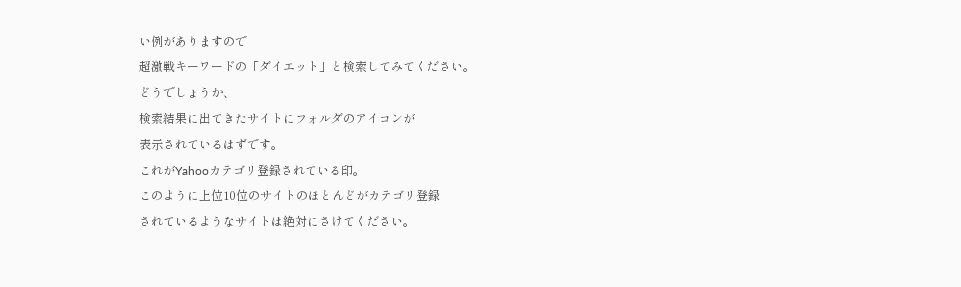い例がありますので
超激戦キーワードの「ダイエット」と検索してみてください。
どうでしょうか、
検索結果に出てきたサイトにフォルダのアイコンが
表示されているはずです。
これがYahooカテゴリ登録されている印。
このように上位10位のサイトのほとんどがカテゴリ登録
されているようなサイトは絶対にさけてください。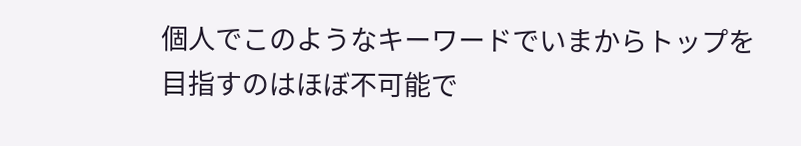個人でこのようなキーワードでいまからトップを
目指すのはほぼ不可能で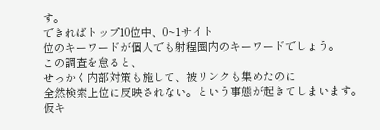す。
できればトップ10位中、0~1サイト
位のキーワードが個人でも射程圏内のキーワードでしょう。
この調査を怠ると、
せっかく内部対策も施して、被リンクも集めたのに
全然検索上位に反映されない。という事態が起きてしまいます。
仮キ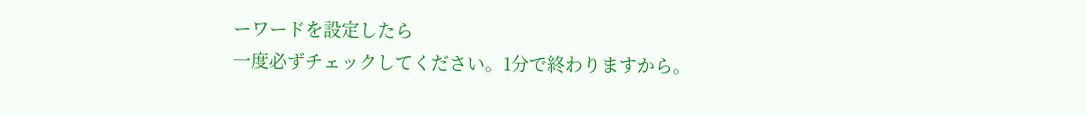ーワードを設定したら
一度必ずチェックしてください。1分で終わりますから。